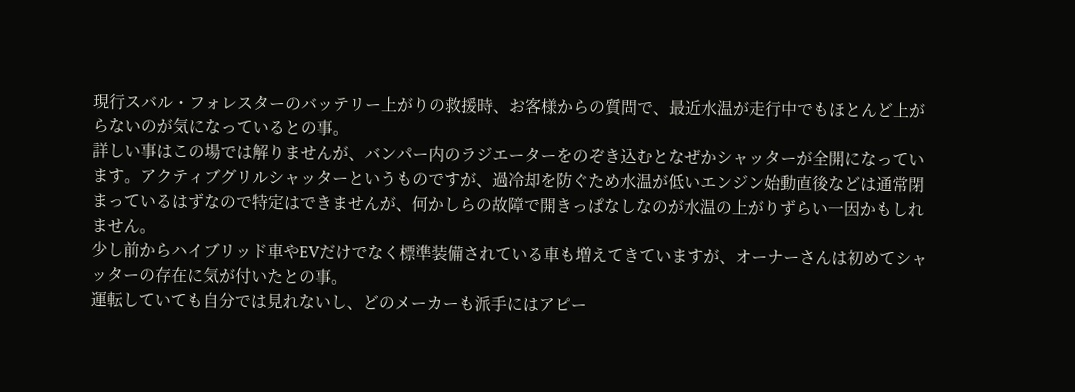現行スバル・フォレスターのバッテリー上がりの救援時、お客様からの質問で、最近水温が走行中でもほとんど上がらないのが気になっているとの事。
詳しい事はこの場では解りませんが、バンパー内のラジエーターをのぞき込むとなぜかシャッターが全開になっています。アクティブグリルシャッターというものですが、過冷却を防ぐため水温が低いエンジン始動直後などは通常閉まっているはずなので特定はできませんが、何かしらの故障で開きっぱなしなのが水温の上がりずらい一因かもしれません。
少し前からハイブリッド車やEVだけでなく標準装備されている車も増えてきていますが、オーナーさんは初めてシャッターの存在に気が付いたとの事。
運転していても自分では見れないし、どのメーカーも派手にはアピー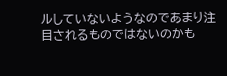ルしていないようなのであまり注目されるものではないのかも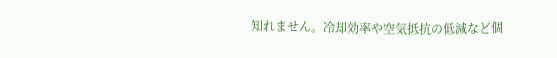知れません。冷却効率や空気抵抗の低減など個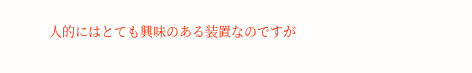人的にはとても興味のある装置なのですが